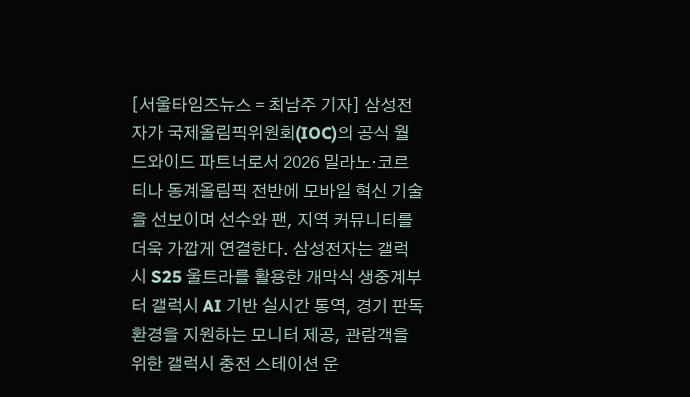[서울타임즈뉴스 = 최남주 기자] 삼성전자가 국제올림픽위원회(IOC)의 공식 월드와이드 파트너로서 2026 밀라노·코르티나 동계올림픽 전반에 모바일 혁신 기술을 선보이며 선수와 팬, 지역 커뮤니티를 더욱 가깝게 연결한다. 삼성전자는 갤럭시 S25 울트라를 활용한 개막식 생중계부터 갤럭시 AI 기반 실시간 통역, 경기 판독 환경을 지원하는 모니터 제공, 관람객을 위한 갤럭시 충전 스테이션 운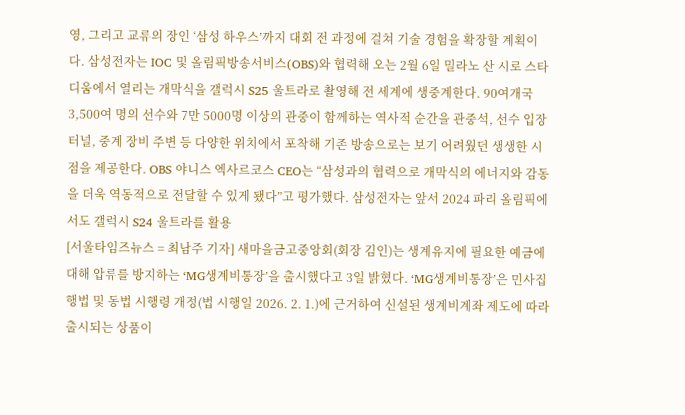영, 그리고 교류의 장인 ‘삼성 하우스’까지 대회 전 과정에 걸쳐 기술 경험을 확장할 계획이다. 삼성전자는 IOC 및 올림픽방송서비스(OBS)와 협력해 오는 2월 6일 밀라노 산 시로 스타디움에서 열리는 개막식을 갤럭시 S25 울트라로 촬영해 전 세계에 생중계한다. 90여개국 3,500여 명의 선수와 7만 5000명 이상의 관중이 함께하는 역사적 순간을 관중석, 선수 입장 터널, 중계 장비 주변 등 다양한 위치에서 포착해 기존 방송으로는 보기 어려웠던 생생한 시점을 제공한다. OBS 야니스 엑사르코스 CEO는 “삼성과의 협력으로 개막식의 에너지와 감동을 더욱 역동적으로 전달할 수 있게 됐다”고 평가했다. 삼성전자는 앞서 2024 파리 올림픽에서도 갤럭시 S24 울트라를 활용
[서울타임즈뉴스 = 최남주 기자] 새마을금고중앙회(회장 김인)는 생계유지에 필요한 예금에 대해 압류를 방지하는 ‘MG생계비통장’을 출시했다고 3일 밝혔다. ‘MG생계비통장’은 민사집행법 및 동법 시행령 개정(법 시행일 2026. 2. 1.)에 근거하여 신설된 생계비계좌 제도에 따라 출시되는 상품이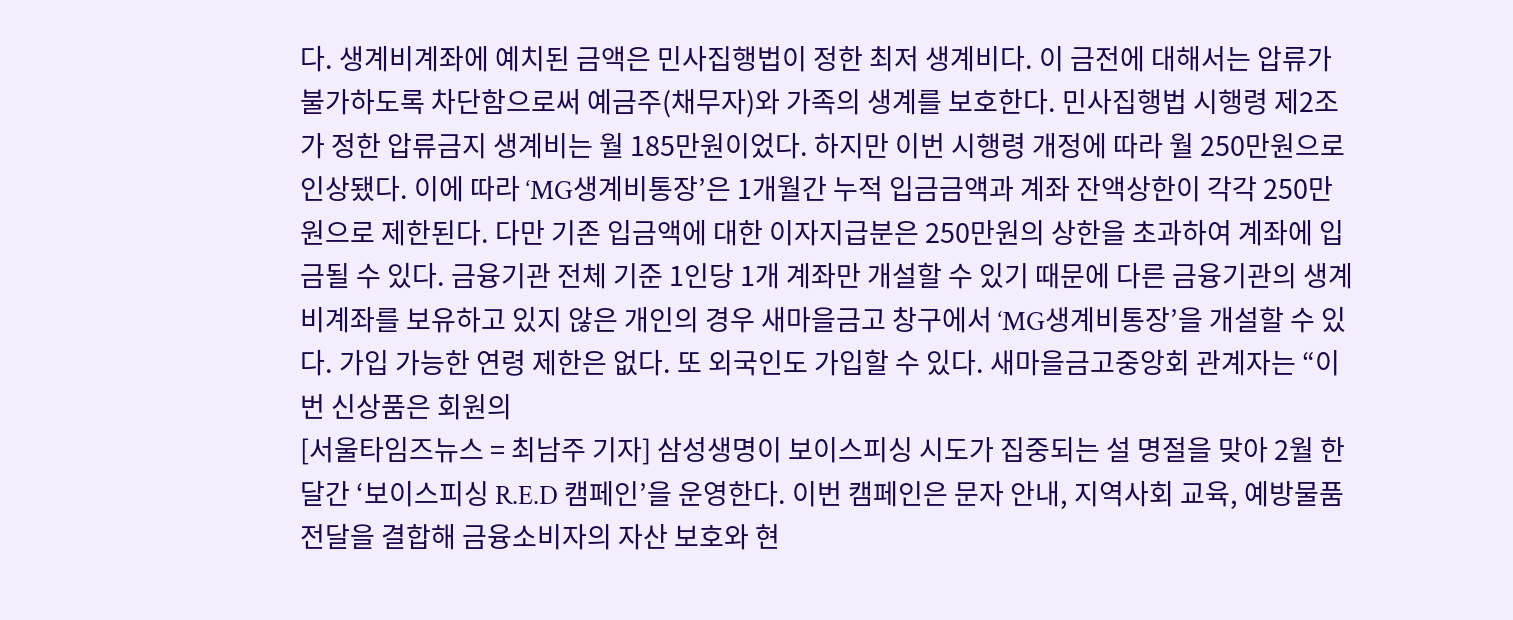다. 생계비계좌에 예치된 금액은 민사집행법이 정한 최저 생계비다. 이 금전에 대해서는 압류가 불가하도록 차단함으로써 예금주(채무자)와 가족의 생계를 보호한다. 민사집행법 시행령 제2조가 정한 압류금지 생계비는 월 185만원이었다. 하지만 이번 시행령 개정에 따라 월 250만원으로 인상됐다. 이에 따라 ‘MG생계비통장’은 1개월간 누적 입금금액과 계좌 잔액상한이 각각 250만원으로 제한된다. 다만 기존 입금액에 대한 이자지급분은 250만원의 상한을 초과하여 계좌에 입금될 수 있다. 금융기관 전체 기준 1인당 1개 계좌만 개설할 수 있기 때문에 다른 금융기관의 생계비계좌를 보유하고 있지 않은 개인의 경우 새마을금고 창구에서 ‘MG생계비통장’을 개설할 수 있다. 가입 가능한 연령 제한은 없다. 또 외국인도 가입할 수 있다. 새마을금고중앙회 관계자는 “이번 신상품은 회원의
[서울타임즈뉴스 = 최남주 기자] 삼성생명이 보이스피싱 시도가 집중되는 설 명절을 맞아 2월 한 달간 ‘보이스피싱 R.E.D 캠페인’을 운영한다. 이번 캠페인은 문자 안내, 지역사회 교육, 예방물품 전달을 결합해 금융소비자의 자산 보호와 현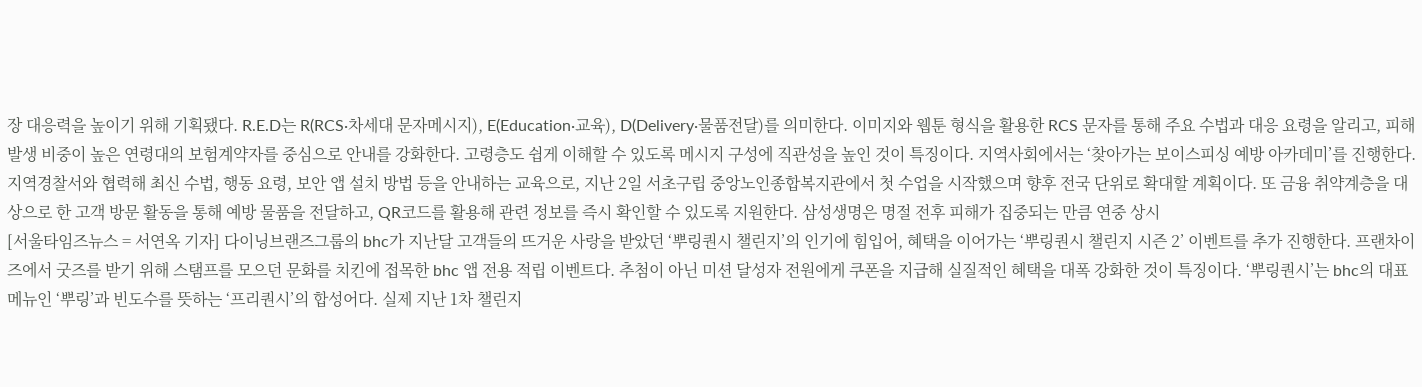장 대응력을 높이기 위해 기획됐다. R.E.D는 R(RCS·차세대 문자메시지), E(Education·교육), D(Delivery·물품전달)를 의미한다. 이미지와 웹툰 형식을 활용한 RCS 문자를 통해 주요 수법과 대응 요령을 알리고, 피해 발생 비중이 높은 연령대의 보험계약자를 중심으로 안내를 강화한다. 고령층도 쉽게 이해할 수 있도록 메시지 구성에 직관성을 높인 것이 특징이다. 지역사회에서는 ‘찾아가는 보이스피싱 예방 아카데미’를 진행한다. 지역경찰서와 협력해 최신 수법, 행동 요령, 보안 앱 설치 방법 등을 안내하는 교육으로, 지난 2일 서초구립 중앙노인종합복지관에서 첫 수업을 시작했으며 향후 전국 단위로 확대할 계획이다. 또 금융 취약계층을 대상으로 한 고객 방문 활동을 통해 예방 물품을 전달하고, QR코드를 활용해 관련 정보를 즉시 확인할 수 있도록 지원한다. 삼성생명은 명절 전후 피해가 집중되는 만큼 연중 상시
[서울타임즈뉴스 = 서연옥 기자] 다이닝브랜즈그룹의 bhc가 지난달 고객들의 뜨거운 사랑을 받았던 ‘뿌링퀀시 챌린지’의 인기에 힘입어, 혜택을 이어가는 ‘뿌링퀀시 챌린지 시즌 2’ 이벤트를 추가 진행한다. 프랜차이즈에서 굿즈를 받기 위해 스탬프를 모으던 문화를 치킨에 접목한 bhc 앱 전용 적립 이벤트다. 추첨이 아닌 미션 달성자 전원에게 쿠폰을 지급해 실질적인 혜택을 대폭 강화한 것이 특징이다. ‘뿌링퀀시’는 bhc의 대표 메뉴인 ‘뿌링’과 빈도수를 뜻하는 ‘프리퀀시’의 합성어다. 실제 지난 1차 챌린지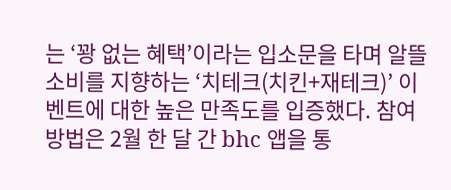는 ‘꽝 없는 혜택’이라는 입소문을 타며 알뜰 소비를 지향하는 ‘치테크(치킨+재테크)’ 이벤트에 대한 높은 만족도를 입증했다. 참여 방법은 2월 한 달 간 bhc 앱을 통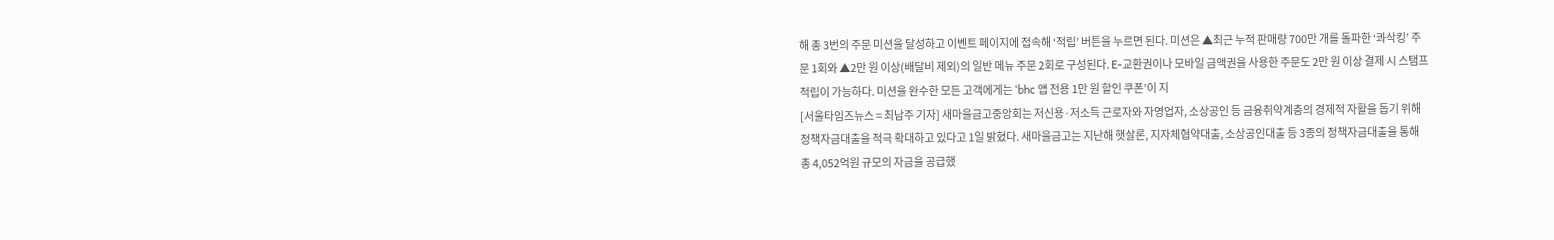해 총 3번의 주문 미션을 달성하고 이벤트 페이지에 접속해 ‘적립’ 버튼을 누르면 된다. 미션은 ▲최근 누적 판매량 700만 개를 돌파한 ‘콰삭킹’ 주문 1회와 ▲2만 원 이상(배달비 제외)의 일반 메뉴 주문 2회로 구성된다. E-교환권이나 모바일 금액권을 사용한 주문도 2만 원 이상 결제 시 스탬프 적립이 가능하다. 미션을 완수한 모든 고객에게는 ‘bhc 앱 전용 1만 원 할인 쿠폰’이 지
[서울타임즈뉴스 = 최남주 기자] 새마을금고중앙회는 저신용·저소득 근로자와 자영업자, 소상공인 등 금융취약계층의 경제적 자활을 돕기 위해 정책자금대출을 적극 확대하고 있다고 1일 밝혔다. 새마을금고는 지난해 햇살론, 지자체협약대출, 소상공인대출 등 3종의 정책자금대출을 통해 총 4,052억원 규모의 자금을 공급했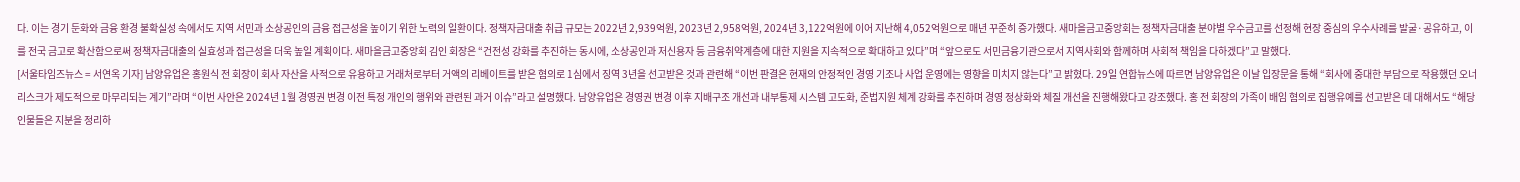다. 이는 경기 둔화와 금융 환경 불확실성 속에서도 지역 서민과 소상공인의 금융 접근성을 높이기 위한 노력의 일환이다. 정책자금대출 취급 규모는 2022년 2,939억원, 2023년 2,958억원, 2024년 3,122억원에 이어 지난해 4,052억원으로 매년 꾸준히 증가했다. 새마을금고중앙회는 정책자금대출 분야별 우수금고를 선정해 현장 중심의 우수사례를 발굴·공유하고, 이를 전국 금고로 확산함으로써 정책자금대출의 실효성과 접근성을 더욱 높일 계획이다. 새마을금고중앙회 김인 회장은 “건전성 강화를 추진하는 동시에, 소상공인과 저신용자 등 금융취약계층에 대한 지원을 지속적으로 확대하고 있다”며 “앞으로도 서민금융기관으로서 지역사회와 함께하며 사회적 책임을 다하겠다”고 말했다.
[서울타임즈뉴스 = 서연옥 기자] 남양유업은 홍원식 전 회장이 회사 자산을 사적으로 유용하고 거래처로부터 거액의 리베이트를 받은 혐의로 1심에서 징역 3년을 선고받은 것과 관련해 “이번 판결은 현재의 안정적인 경영 기조나 사업 운영에는 영향을 미치지 않는다”고 밝혔다. 29일 연합뉴스에 따르면 남양유업은 이날 입장문을 통해 “회사에 중대한 부담으로 작용했던 오너리스크가 제도적으로 마무리되는 계기”라며 “이번 사안은 2024년 1월 경영권 변경 이전 특정 개인의 행위와 관련된 과거 이슈”라고 설명했다. 남양유업은 경영권 변경 이후 지배구조 개선과 내부통제 시스템 고도화, 준법지원 체계 강화를 추진하며 경영 정상화와 체질 개선을 진행해왔다고 강조했다. 홍 전 회장의 가족이 배임 혐의로 집행유예를 선고받은 데 대해서도 “해당 인물들은 지분을 정리하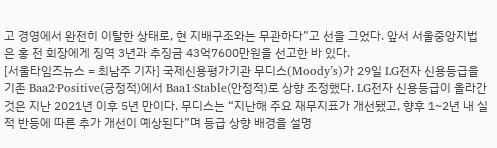고 경영에서 완전히 이탈한 상태로, 현 지배구조와는 무관하다”고 선을 그었다. 앞서 서울중앙지법은 홍 전 회장에게 징역 3년과 추징금 43억7600만원을 선고한 바 있다.
[서울타임즈뉴스 = 최남주 기자] 국제신용평가기관 무디스(Moody’s)가 29일 LG전자 신용등급을 기존 Baa2·Positive(긍정적)에서 Baa1·Stable(안정적)로 상향 조정했다. LG전자 신용등급이 올라간 것은 지난 2021년 이후 5년 만이다. 무디스는 “지난해 주요 재무지표가 개선됐고, 향후 1~2년 내 실적 반등에 따른 추가 개선이 예상된다”며 등급 상향 배경을 설명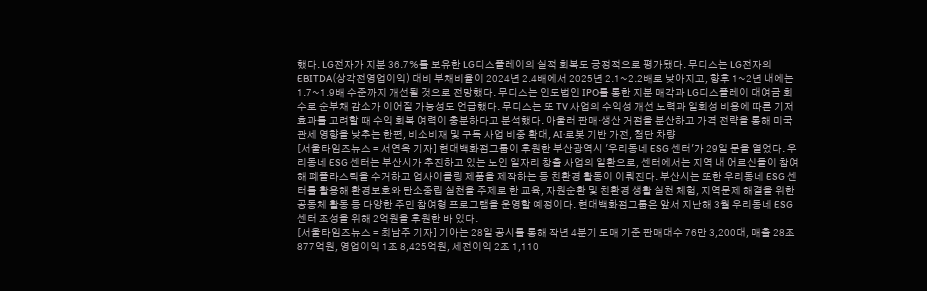했다. LG전자가 지분 36.7%를 보유한 LG디스플레이의 실적 회복도 긍정적으로 평가됐다. 무디스는 LG전자의 EBITDA(상각전영업이익) 대비 부채비율이 2024년 2.4배에서 2025년 2.1~2.2배로 낮아지고, 향후 1~2년 내에는 1.7~1.9배 수준까지 개선될 것으로 전망했다. 무디스는 인도법인 IPO를 통한 지분 매각과 LG디스플레이 대여금 회수로 순부채 감소가 이어질 가능성도 언급했다. 무디스는 또 TV 사업의 수익성 개선 노력과 일회성 비용에 따른 기저효과를 고려할 때 수익 회복 여력이 충분하다고 분석했다. 아울러 판매·생산 거점을 분산하고 가격 전략을 통해 미국 관세 영향을 낮추는 한편, 비소비재 및 구독 사업 비중 확대, AI·로봇 기반 가전, 첨단 차량
[서울타임즈뉴스 = 서연옥 기자] 현대백화점그룹이 후원한 부산광역시 '우리동네 ESG 센터'가 29일 문을 열었다. 우리동네 ESG 센터는 부산시가 추진하고 있는 노인 일자리 창출 사업의 일환으로, 센터에서는 지역 내 어르신들이 참여해 폐플라스틱을 수거하고 업사이클링 제품을 제작하는 등 친환경 활동이 이뤄진다. 부산시는 또한 우리동네 ESG 센터를 활용해 환경보호와 탄소중립 실천을 주제로 한 교육, 자원순환 및 친환경 생활 실천 체험, 지역문제 해결을 위한 공동체 활동 등 다양한 주민 참여형 프로그램을 운영할 예정이다. 현대백화점그룹은 앞서 지난해 3월 우리동네 ESG 센터 조성을 위해 2억원을 후원한 바 있다.
[서울타임즈뉴스 = 최남주 기자] 기아는 28일 공시를 통해 작년 4분기 도매 기준 판매대수 76만 3,200대, 매출 28조 877억원, 영업이익 1조 8,425억원, 세전이익 2조 1,110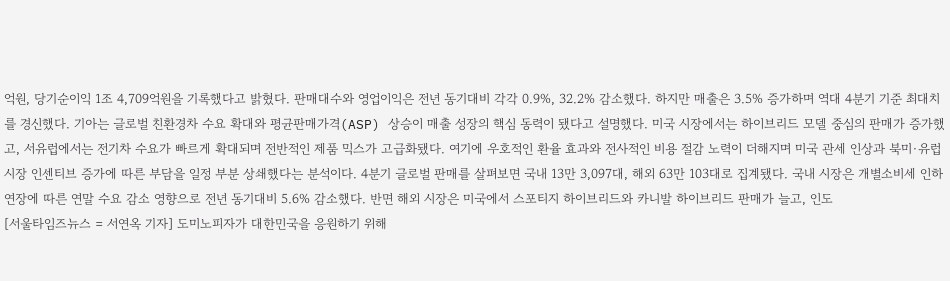억원, 당기순이익 1조 4,709억원을 기록했다고 밝혔다. 판매대수와 영업이익은 전년 동기대비 각각 0.9%, 32.2% 감소했다. 하지만 매출은 3.5% 증가하며 역대 4분기 기준 최대치를 경신했다. 기아는 글로벌 친환경차 수요 확대와 평균판매가격(ASP) 상승이 매출 성장의 핵심 동력이 됐다고 설명했다. 미국 시장에서는 하이브리드 모델 중심의 판매가 증가했고, 서유럽에서는 전기차 수요가 빠르게 확대되며 전반적인 제품 믹스가 고급화됐다. 여기에 우호적인 환율 효과와 전사적인 비용 절감 노력이 더해지며 미국 관세 인상과 북미·유럽 시장 인센티브 증가에 따른 부담을 일정 부분 상쇄했다는 분석이다. 4분기 글로벌 판매를 살펴보면 국내 13만 3,097대, 해외 63만 103대로 집계됐다. 국내 시장은 개별소비세 인하 연장에 따른 연말 수요 감소 영향으로 전년 동기대비 5.6% 감소했다. 반면 해외 시장은 미국에서 스포티지 하이브리드와 카니발 하이브리드 판매가 늘고, 인도
[서울타임즈뉴스 = 서연옥 기자] 도미노피자가 대한민국을 응원하기 위해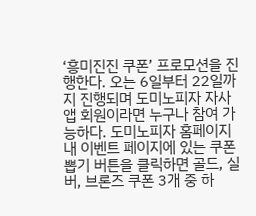‘흥미진진 쿠폰’ 프로모션을 진행한다. 오는 6일부터 22일까지 진행되며 도미노피자 자사앱 회원이라면 누구나 참여 가능하다. 도미노피자 홈페이지 내 이벤트 페이지에 있는 쿠폰 뽑기 버튼을 클릭하면 골드, 실버, 브론즈 쿠폰 3개 중 하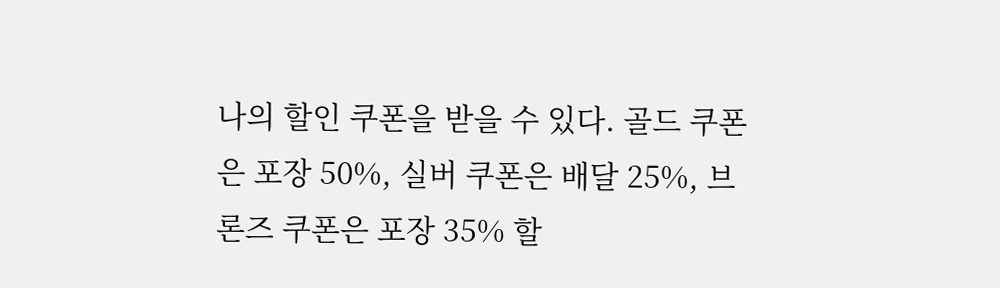나의 할인 쿠폰을 받을 수 있다. 골드 쿠폰은 포장 50%, 실버 쿠폰은 배달 25%, 브론즈 쿠폰은 포장 35% 할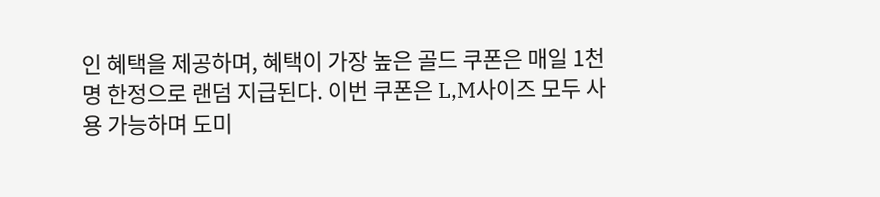인 혜택을 제공하며, 혜택이 가장 높은 골드 쿠폰은 매일 1천명 한정으로 랜덤 지급된다. 이번 쿠폰은 L,M사이즈 모두 사용 가능하며 도미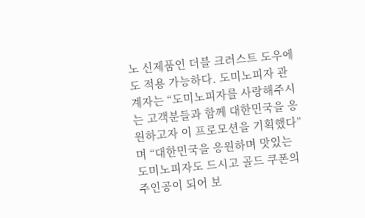노 신제품인 더블 크러스트 도우에도 적용 가능하다. 도미노피자 관계자는 “도미노피자를 사랑해주시는 고객분들과 함께 대한민국을 응원하고자 이 프로모션을 기획했다”며 “대한민국을 응원하며 맛있는 도미노피자도 드시고 골드 쿠폰의 주인공이 되어 보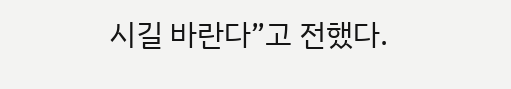시길 바란다”고 전했다.